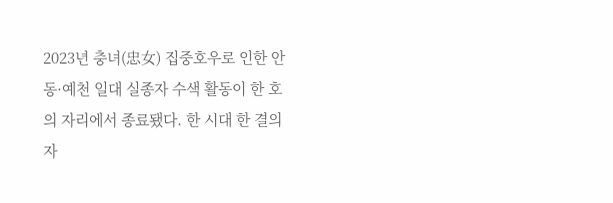2023년 충녀(忠女) 집중호우로 인한 안동·예천 일대 실종자 수색 활동이 한 호의 자리에서 종료됐다. 한 시대 한 결의 자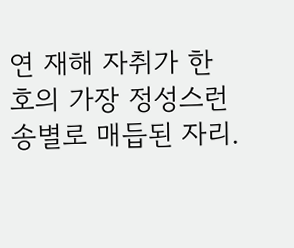연 재해 자취가 한 호의 가장 정성스런 송별로 매듭된 자리.